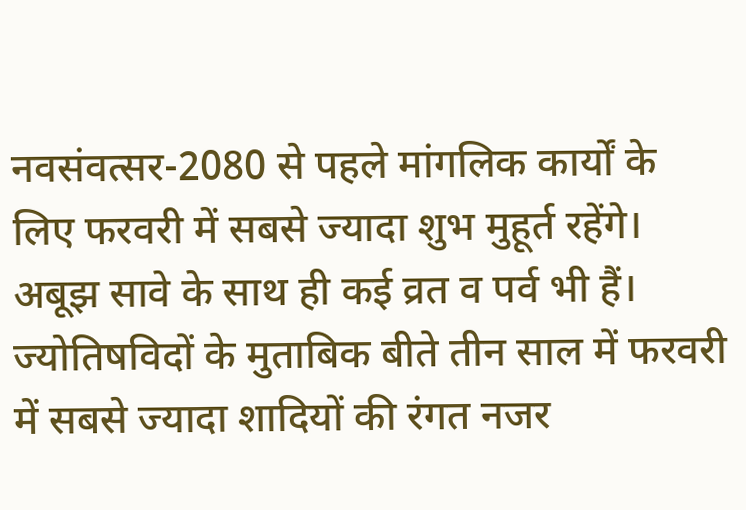नवसंवत्सर-2080 से पहले मांगलिक कार्यों के लिए फरवरी में सबसे ज्यादा शुभ मुहूर्त रहेंगे। अबूझ सावे के साथ ही कई व्रत व पर्व भी हैं। ज्योतिषविदों के मुताबिक बीते तीन साल में फरवरी में सबसे ज्यादा शादियों की रंगत नजर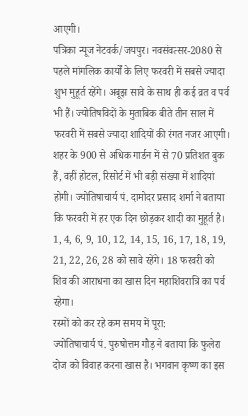आएगी।
पत्रिका न्यूज नेटवर्क/जयपुर। नवसंवत्सर-2080 से पहले मांगलिक कार्यों के लिए फरवरी में सबसे ज्यादा शुभ मुहूर्त रहेंगे। अबूझ सावे के साथ ही कई व्रत व पर्व भी हैं। ज्योतिषविदों के मुताबिक बीते तीन साल में फरवरी में सबसे ज्यादा शादियों की रंगत नजर आएगी। शहर के 900 से अधिक गार्डन में से 70 प्रतिशत बुक हैं, वहीं होटल, रिसोर्ट में भी बड़ी संख्या में शादियां होगी। ज्योतिषाचार्य पं. दामोदर प्रसाद शर्मा ने बताया कि फरवरी में हर एक दिन छोड़कर शादी का मुहूर्त है। 1, 4, 6, 9, 10, 12, 14, 15, 16, 17, 18, 19, 21, 22, 26, 28 को सावे रहेंगे। 18 फरवरी को शिव की आराधना का खास दिन महाशिवरात्रि का पर्व रहेगा।
रस्मों को कर रहे कम समय में पूरा:
ज्योतिषाचार्य पं. पुरुषोत्तम गौड़ ने बताया कि फुलेरा दोज को विवाह करना खास है। भगवान कृष्ण का इस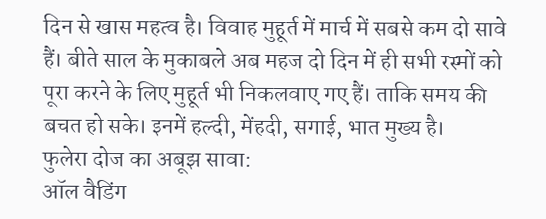दिन से खास महत्व है। विवाह मुहूर्त में मार्च में सबसे कम दो सावे हैं। बीते साल के मुकाबले अब महज दो दिन में ही सभी रस्मों को पूरा करने के लिए मुहूर्त भी निकलवाए गए हैं। ताकि समय की बचत हो सके। इनमें हल्दी, मेंहदी, सगाई, भात मुख्य है।
फुलेरा दोज का अबूझ सावा:
ऑल वैडिंग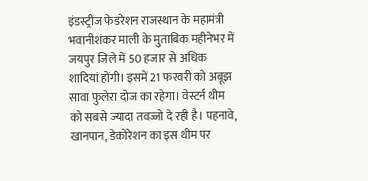इंडस्ट्रीज फेडरेशन राजस्थान के महामंत्री भवानीशंकर माली के मुताबिक महीनेभर में जयपुर जिले में 50 हजार से अधिक शादियां होंगी। इसमें 21 फरवरी को अबूझ सावा फुलेरा दोज का रहेगा। वेस्टर्न थीम को सबसे ज्यादा तवज्जो दे रही है। पहनावे, खानपान, डेकोरेशन का इस थीम पर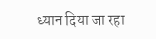ध्यान दिया जा रहा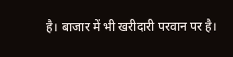है। बाजार में भी खरीदारी परवान पर है।